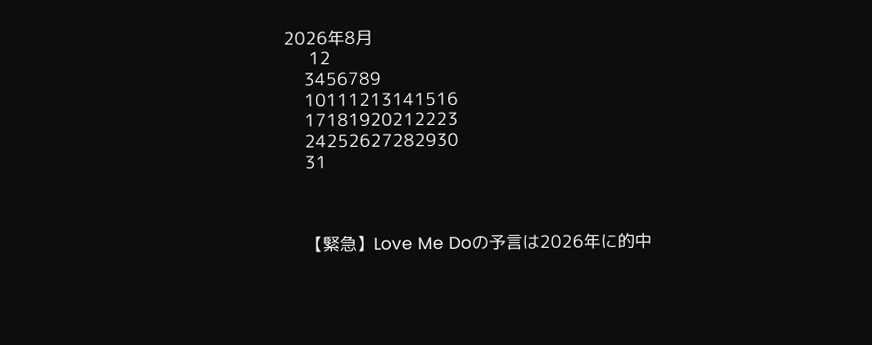2026年8月
     12
    3456789
    10111213141516
    17181920212223
    24252627282930
    31



    【緊急】Love Me Doの予言は2026年に的中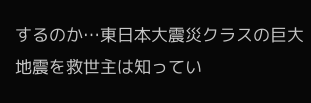するのか…東日本大震災クラスの巨大地震を救世主は知ってい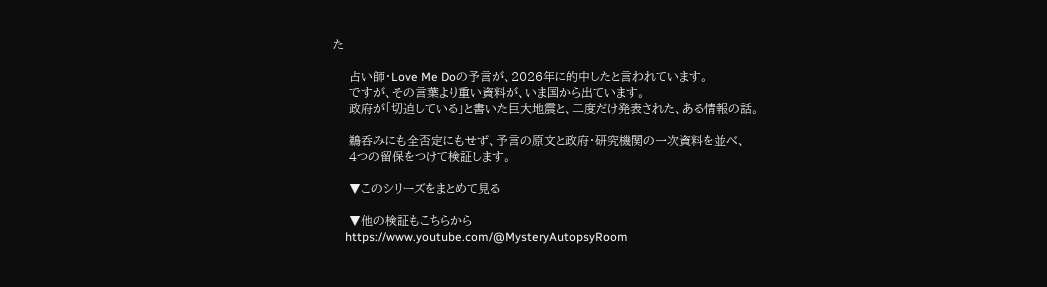た

    占い師・Love Me Doの予言が、2026年に的中したと言われています。
    ですが、その言葉より重い資料が、いま国から出ています。
    政府が「切迫している」と書いた巨大地震と、二度だけ発表された、ある情報の話。

    鵜呑みにも全否定にもせず、予言の原文と政府・研究機関の一次資料を並べ、
    4つの留保をつけて検証します。

    ▼このシリーズをまとめて見る

    ▼他の検証もこちらから
    https://www.youtube.com/@MysteryAutopsyRoom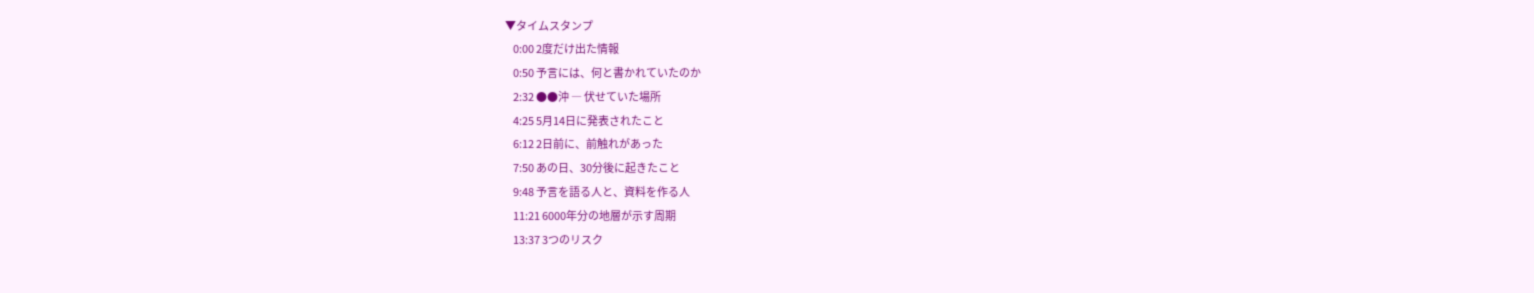▼タイムスタンプ
    0:00 2度だけ出た情報
    0:50 予言には、何と書かれていたのか
    2:32 ●●沖 ― 伏せていた場所
    4:25 5月14日に発表されたこと
    6:12 2日前に、前触れがあった
    7:50 あの日、30分後に起きたこと
    9:48 予言を語る人と、資料を作る人
    11:21 6000年分の地層が示す周期
    13:37 3つのリスク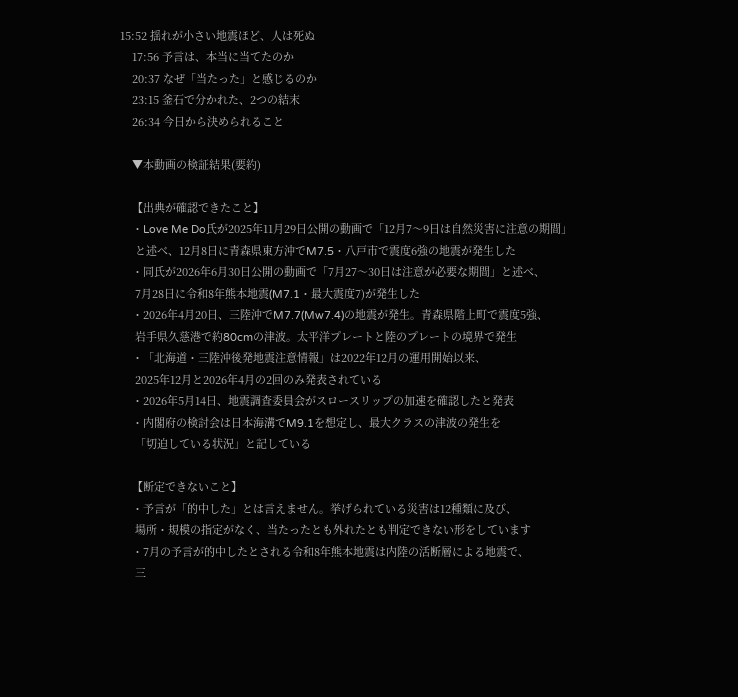15:52 揺れが小さい地震ほど、人は死ぬ
    17:56 予言は、本当に当てたのか
    20:37 なぜ「当たった」と感じるのか
    23:15 釜石で分かれた、2つの結末
    26:34 今日から決められること

    ▼本動画の検証結果(要約)

    【出典が確認できたこと】
    ・Love Me Do氏が2025年11月29日公開の動画で「12月7〜9日は自然災害に注意の期間」
     と述べ、12月8日に青森県東方沖でM7.5・八戸市で震度6強の地震が発生した
    ・同氏が2026年6月30日公開の動画で「7月27〜30日は注意が必要な期間」と述べ、
     7月28日に令和8年熊本地震(M7.1・最大震度7)が発生した
    ・2026年4月20日、三陸沖でM7.7(Mw7.4)の地震が発生。青森県階上町で震度5強、
     岩手県久慈港で約80cmの津波。太平洋プレートと陸のプレートの境界で発生
    ・「北海道・三陸沖後発地震注意情報」は2022年12月の運用開始以来、
     2025年12月と2026年4月の2回のみ発表されている
    ・2026年5月14日、地震調査委員会がスロースリップの加速を確認したと発表
    ・内閣府の検討会は日本海溝でM9.1を想定し、最大クラスの津波の発生を
     「切迫している状況」と記している

    【断定できないこと】
    ・予言が「的中した」とは言えません。挙げられている災害は12種類に及び、
     場所・規模の指定がなく、当たったとも外れたとも判定できない形をしています
    ・7月の予言が的中したとされる令和8年熊本地震は内陸の活断層による地震で、
     三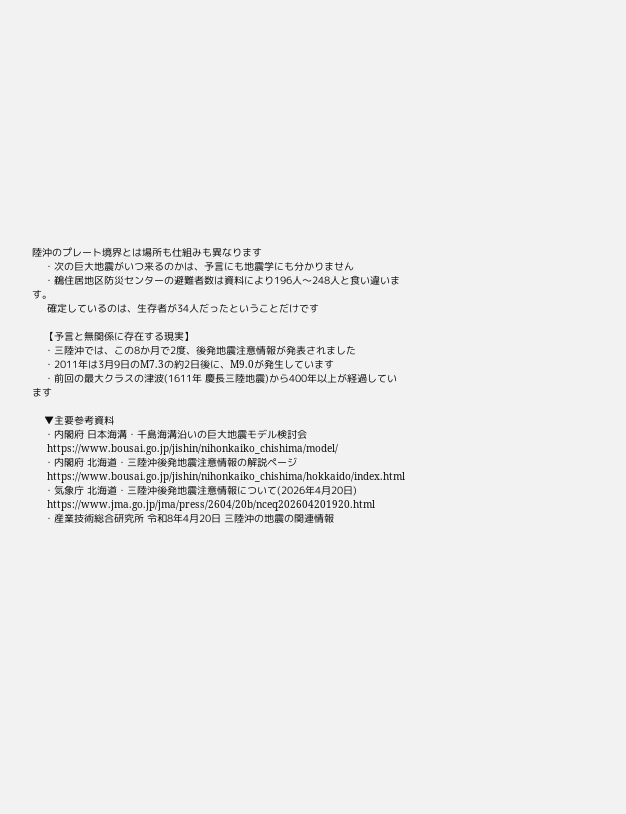陸沖のプレート境界とは場所も仕組みも異なります
    ・次の巨大地震がいつ来るのかは、予言にも地震学にも分かりません
    ・鵜住居地区防災センターの避難者数は資料により196人〜248人と食い違います。
     確定しているのは、生存者が34人だったということだけです

    【予言と無関係に存在する現実】
    ・三陸沖では、この8か月で2度、後発地震注意情報が発表されました
    ・2011年は3月9日のM7.3の約2日後に、M9.0が発生しています
    ・前回の最大クラスの津波(1611年 慶長三陸地震)から400年以上が経過しています

    ▼主要参考資料
    ・内閣府 日本海溝・千島海溝沿いの巨大地震モデル検討会
     https://www.bousai.go.jp/jishin/nihonkaiko_chishima/model/
    ・内閣府 北海道・三陸沖後発地震注意情報の解説ページ
     https://www.bousai.go.jp/jishin/nihonkaiko_chishima/hokkaido/index.html
    ・気象庁 北海道・三陸沖後発地震注意情報について(2026年4月20日)
     https://www.jma.go.jp/jma/press/2604/20b/nceq202604201920.html
    ・産業技術総合研究所 令和8年4月20日 三陸沖の地震の関連情報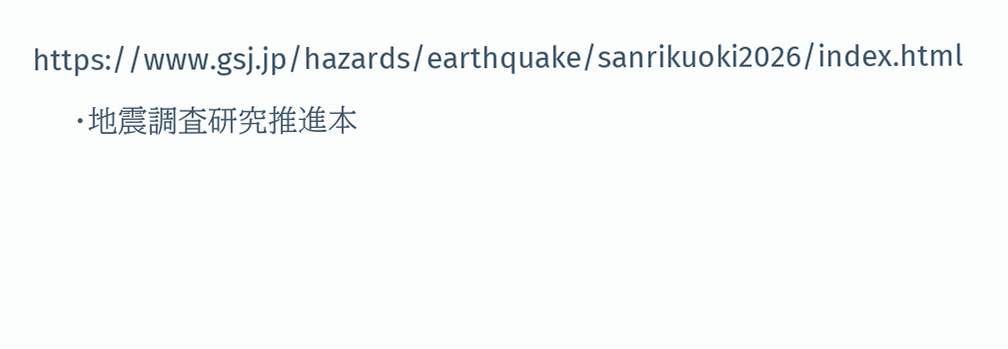https://www.gsj.jp/hazards/earthquake/sanrikuoki2026/index.html
    ・地震調査研究推進本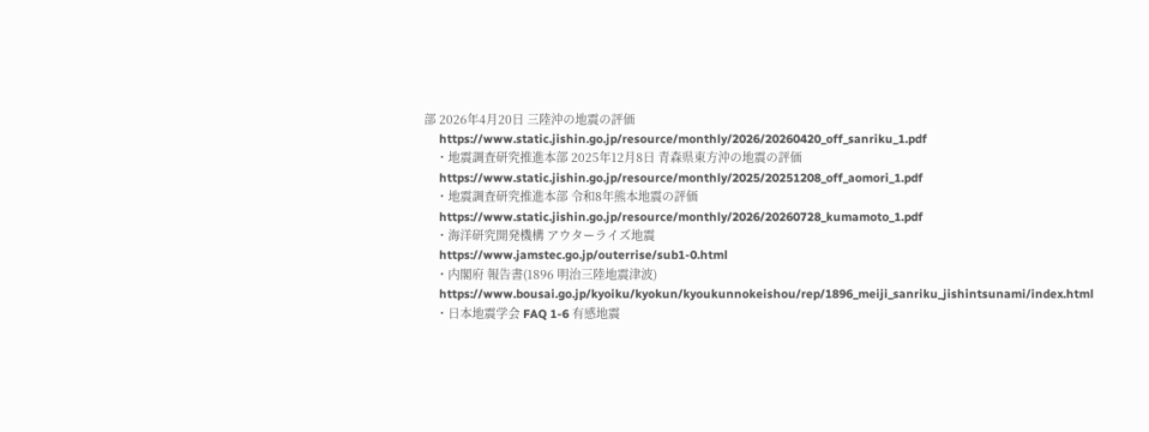部 2026年4月20日 三陸沖の地震の評価
     https://www.static.jishin.go.jp/resource/monthly/2026/20260420_off_sanriku_1.pdf
    ・地震調査研究推進本部 2025年12月8日 青森県東方沖の地震の評価
     https://www.static.jishin.go.jp/resource/monthly/2025/20251208_off_aomori_1.pdf
    ・地震調査研究推進本部 令和8年熊本地震の評価
     https://www.static.jishin.go.jp/resource/monthly/2026/20260728_kumamoto_1.pdf
    ・海洋研究開発機構 アウターライズ地震
     https://www.jamstec.go.jp/outerrise/sub1-0.html
    ・内閣府 報告書(1896 明治三陸地震津波)
     https://www.bousai.go.jp/kyoiku/kyokun/kyoukunnokeishou/rep/1896_meiji_sanriku_jishintsunami/index.html
    ・日本地震学会 FAQ 1-6 有感地震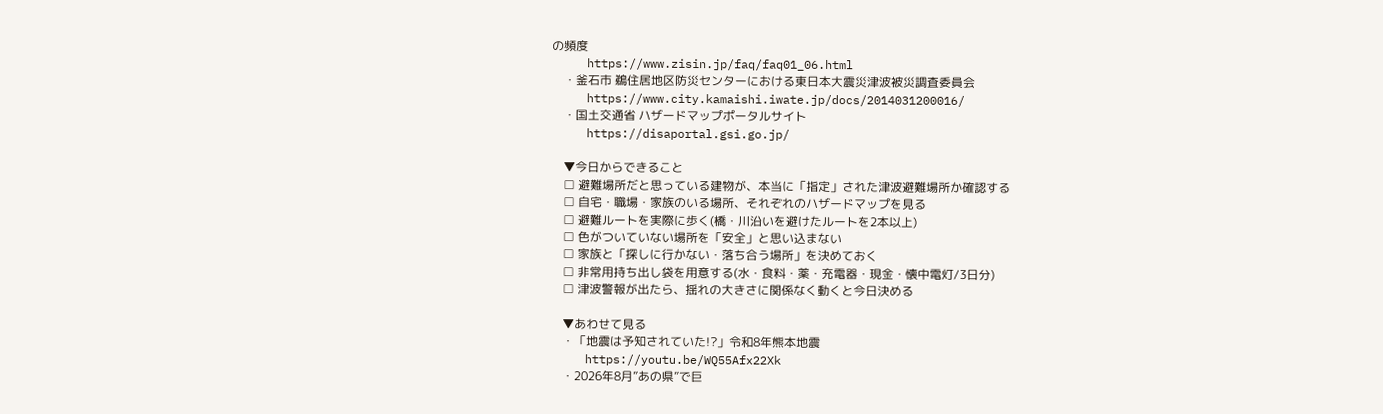の頻度
     https://www.zisin.jp/faq/faq01_06.html
    ・釜石市 鵜住居地区防災センターにおける東日本大震災津波被災調査委員会
     https://www.city.kamaishi.iwate.jp/docs/2014031200016/
    ・国土交通省 ハザードマップポータルサイト
     https://disaportal.gsi.go.jp/

    ▼今日からできること
    □ 避難場所だと思っている建物が、本当に「指定」された津波避難場所か確認する
    □ 自宅・職場・家族のいる場所、それぞれのハザードマップを見る
    □ 避難ルートを実際に歩く(橋・川沿いを避けたルートを2本以上)
    □ 色がついていない場所を「安全」と思い込まない
    □ 家族と「探しに行かない・落ち合う場所」を決めておく
    □ 非常用持ち出し袋を用意する(水・食料・薬・充電器・現金・懐中電灯/3日分)
    □ 津波警報が出たら、揺れの大きさに関係なく動くと今日決める

    ▼あわせて見る
    ・「地震は予知されていた!?」令和8年熊本地震
     https://youtu.be/WQ55Afx22Xk
    ・2026年8月”あの県”で巨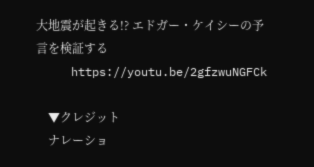大地震が起きる!? エドガー・ケイシーの予言を検証する
     https://youtu.be/2gfzwuNGFCk

    ▼クレジット
    ナレーショ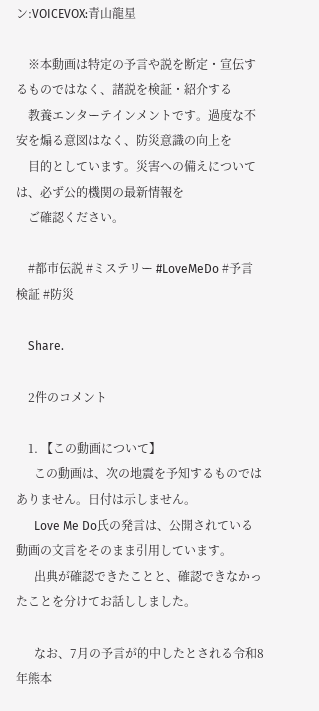ン:VOICEVOX:青山龍星

    ※本動画は特定の予言や説を断定・宣伝するものではなく、諸説を検証・紹介する
    教養エンターテインメントです。過度な不安を煽る意図はなく、防災意識の向上を
    目的としています。災害への備えについては、必ず公的機関の最新情報を
    ご確認ください。

    #都市伝説 #ミステリー #LoveMeDo #予言検証 #防災

    Share.

    2件のコメント

    1. 【この動画について】
      この動画は、次の地震を予知するものではありません。日付は示しません。
      Love Me Do氏の発言は、公開されている動画の文言をそのまま引用しています。
      出典が確認できたことと、確認できなかったことを分けてお話ししました。

      なお、7月の予言が的中したとされる令和8年熊本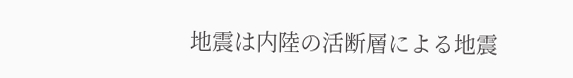地震は内陸の活断層による地震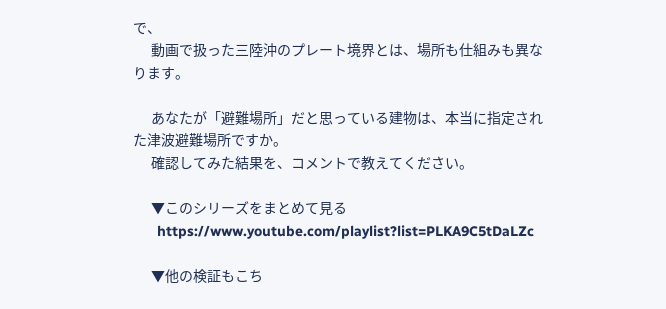で、
      動画で扱った三陸沖のプレート境界とは、場所も仕組みも異なります。

      あなたが「避難場所」だと思っている建物は、本当に指定された津波避難場所ですか。
      確認してみた結果を、コメントで教えてください。

      ▼このシリーズをまとめて見る
      https://www.youtube.com/playlist?list=PLKA9C5tDaLZc

      ▼他の検証もこち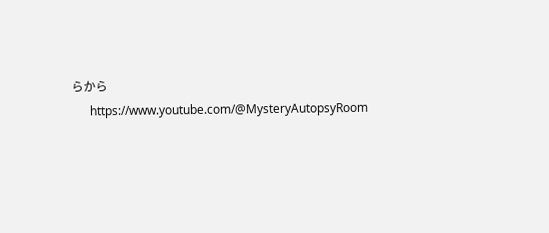らから
      https://www.youtube.com/@MysteryAutopsyRoom